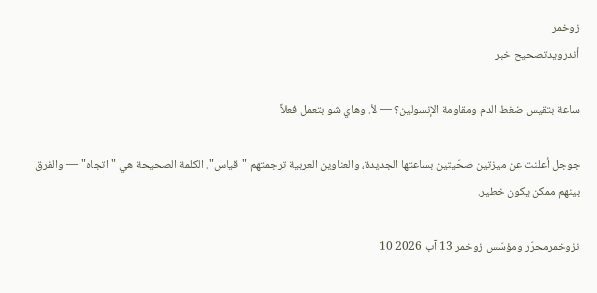زوخمر
أندرويدتصحيح خبر

ساعة بتقيس ضغط الدم ومقاومة الإنسولين؟ — لأ. وهاي شو بتعمل فعلاً

جوجل أعلنت عن ميزتين صحّيتين بساعتها الجديدة، والعناوين العربية ترجمتهم "قياس". الكلمة الصحيحة هي "اتجاه" — والفرق بينهم ممكن يكون خطير.

نزوخمرمحرّر ومؤسّس زوخمر 13 آب 2026 10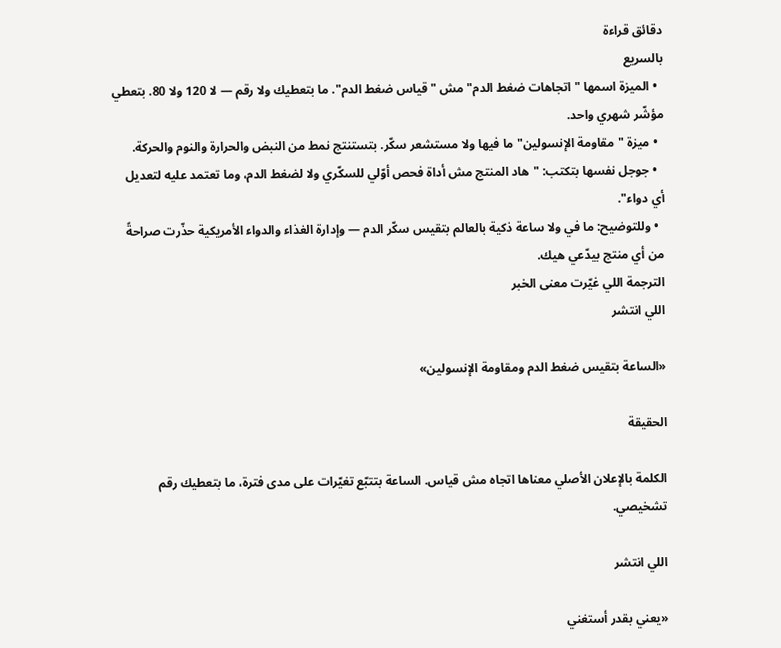دقائق قراءة
بالسريع
  • الميزة اسمها "اتجاهات ضغط الدم" مش "قياس ضغط الدم". ما بتعطيك ولا رقم — لا 120 ولا 80. بتعطي مؤشّر شهري واحد.
  • ميزة "مقاومة الإنسولين" ما فيها ولا مستشعر سكّر. بتستنتج نمط من النبض والحرارة والنوم والحركة.
  • جوجل نفسها بتكتب: "هاد المنتج مش أداة فحص أوّلي للسكّري ولا لضغط الدم، وما تعتمد عليه لتعديل أي دواء".
  • وللتوضيح: ما في ولا ساعة ذكية بالعالم بتقيس سكّر الدم — وإدارة الغذاء والدواء الأمريكية حذّرت صراحةً من أي منتج بيدّعي هيك.
الترجمة اللي غيّرت معنى الخبر
اللي انتشر

«الساعة بتقيس ضغط الدم ومقاومة الإنسولين»

الحقيقة

الكلمة بالإعلان الأصلي معناها اتجاه مش قياس. الساعة بتتبّع تغيّرات على مدى فترة، ما بتعطيك رقم تشخيصي.

اللي انتشر

«يعني بقدر أستغني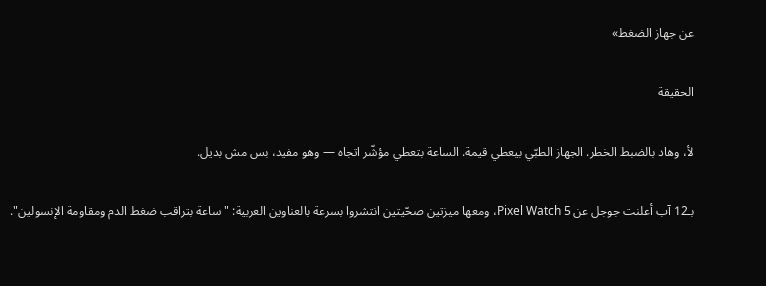عن جهاز الضغط»

الحقيقة

لأ، وهاد بالضبط الخطر. الجهاز الطبّي بيعطي قيمة. الساعة بتعطي مؤشّر اتجاه — وهو مفيد، بس مش بديل.

بـ12 آب أعلنت جوجل عن Pixel Watch 5، ومعها ميزتين صحّيتين انتشروا بسرعة بالعناوين العربية: "ساعة بتراقب ضغط الدم ومقاومة الإنسولين".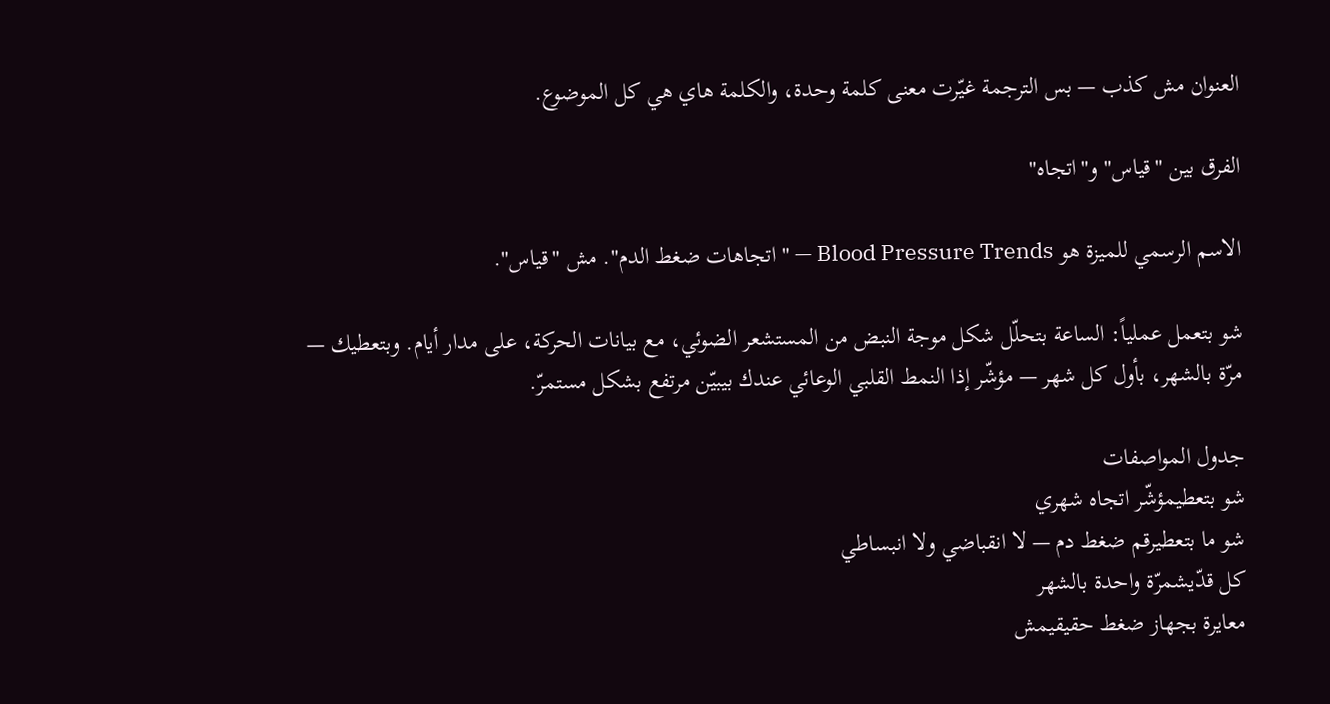العنوان مش كذب — بس الترجمة غيّرت معنى كلمة وحدة، والكلمة هاي هي كل الموضوع.

الفرق بين "قياس" و"اتجاه"

الاسم الرسمي للميزة هو Blood Pressure Trends — "اتجاهات ضغط الدم". مش "قياس".

شو بتعمل عملياً: الساعة بتحلّل شكل موجة النبض من المستشعر الضوئي، مع بيانات الحركة، على مدار أيام. وبتعطيك — مرّة بالشهر، بأول كل شهر — مؤشّر إذا النمط القلبي الوعائي عندك بيبيّن مرتفع بشكل مستمرّ.

جدول المواصفات
شو بتعطيمؤشّر اتجاه شهري
شو ما بتعطيرقم ضغط دم — لا انقباضي ولا انبساطي
كل قدّيشمرّة واحدة بالشهر
معايرة بجهاز ضغط حقيقيمش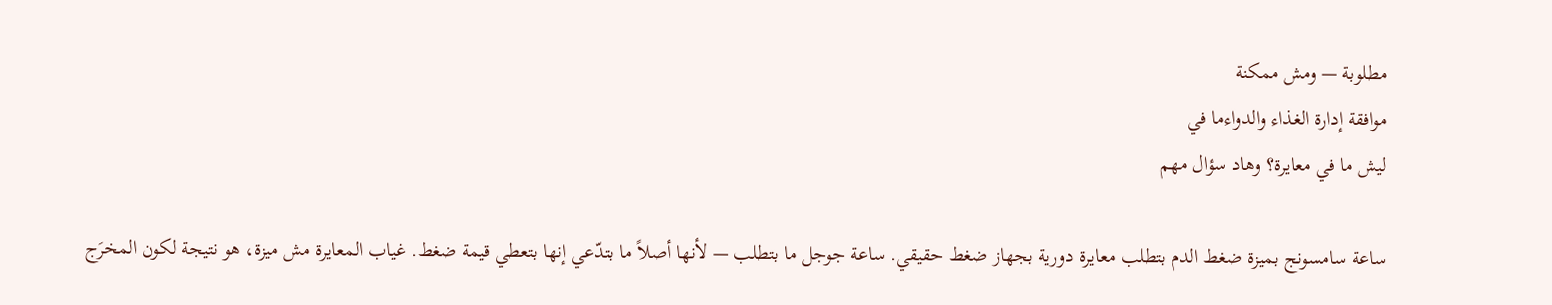مطلوبة — ومش ممكنة
موافقة إدارة الغذاء والدواءما في
ليش ما في معايرة؟ وهاد سؤال مهم

ساعة سامسونج بميزة ضغط الدم بتطلب معايرة دورية بجهاز ضغط حقيقي. ساعة جوجل ما بتطلب — لأنها أصلاً ما بتدّعي إنها بتعطي قيمة ضغط. غياب المعايرة مش ميزة، هو نتيجة لكون المخرَج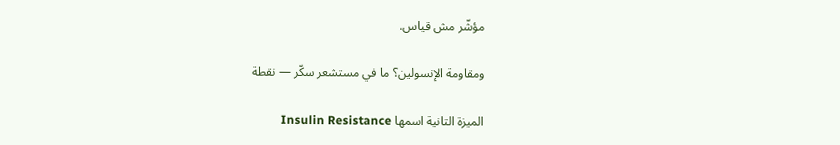مؤشّر مش قياس.

ومقاومة الإنسولين؟ ما في مستشعر سكّر — نقطة

الميزة التانية اسمها Insulin Resistance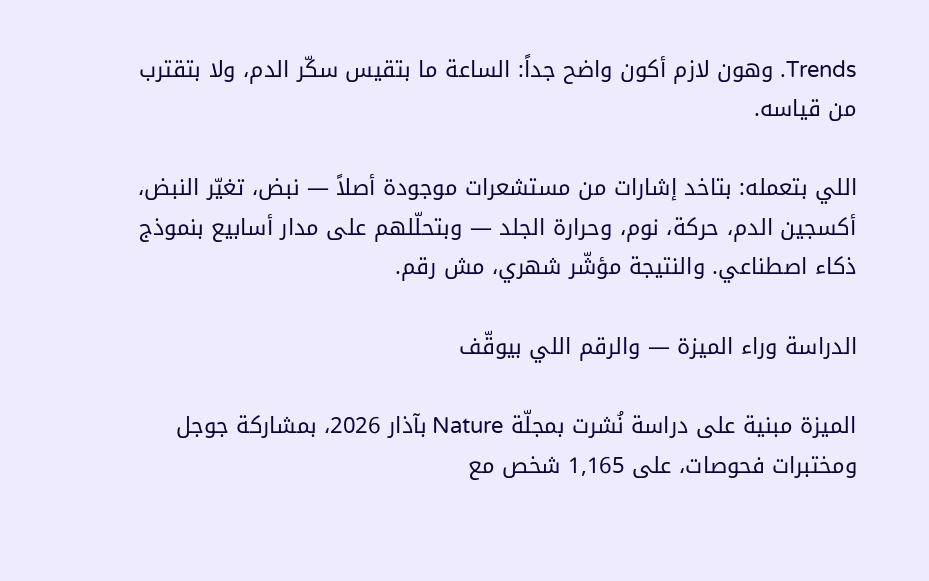Trends. وهون لازم أكون واضح جداً: الساعة ما بتقيس سكّر الدم، ولا بتقترب من قياسه.

اللي بتعمله: بتاخد إشارات من مستشعرات موجودة أصلاً — نبض، تغيّر النبض، أكسجين الدم، حركة، نوم، وحرارة الجلد — وبتحلّلهم على مدار أسابيع بنموذج ذكاء اصطناعي. والنتيجة مؤشّر شهري، مش رقم.

الدراسة وراء الميزة — والرقم اللي بيوقّف

الميزة مبنية على دراسة نُشرت بمجلّة Nature بآذار 2026، بمشاركة جوجل ومختبرات فحوصات، على 1,165 شخص مع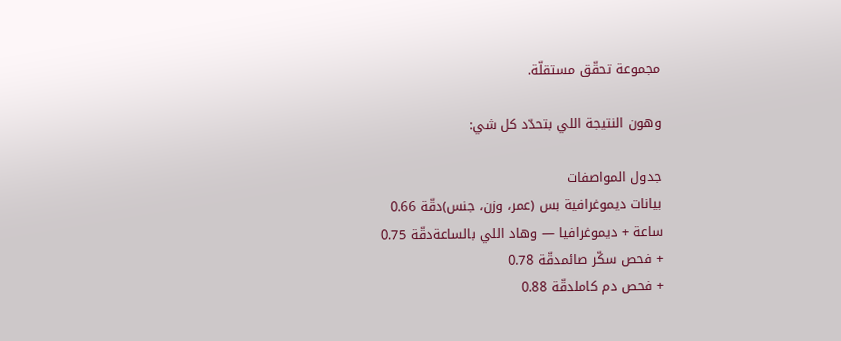مجموعة تحقّق مستقلّة.

وهون النتيجة اللي بتحدّد كل شي:

جدول المواصفات
بيانات ديموغرافية بس (عمر، وزن، جنس)دقّة 0.66
ساعة + ديموغرافيا — وهاد اللي بالساعةدقّة 0.75
+ فحص سكّر صائمدقّة 0.78
+ فحص دم كاملدقّة 0.88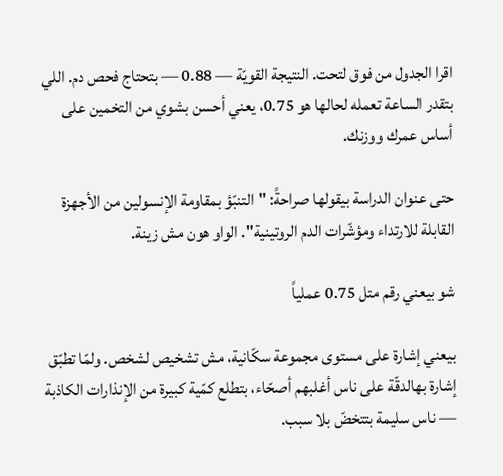اقرا الجدول من فوق لتحت. النتيجة القويّة — 0.88 — بتحتاج فحص دم. اللي بتقدر الساعة تعمله لحالها هو 0.75، يعني أحسن بشوي من التخمين على أساس عمرك ووزنك.

حتى عنوان الدراسة بيقولها صراحةً: "التنبّؤ بمقاومة الإنسولين من الأجهزة القابلة للارتداء ومؤشّرات الدم الروتينية". الواو هون مش زينة.

شو بيعني رقم متل 0.75 عملياً

بيعني إشارة على مستوى مجموعة سكّانية، مش تشخيص لشخص. ولمّا تطبّق إشارة بهالدقّة على ناس أغلبهم أصحّاء، بتطلع كمّية كبيرة من الإنذارات الكاذبة — ناس سليمة بتتخضّ بلا سبب.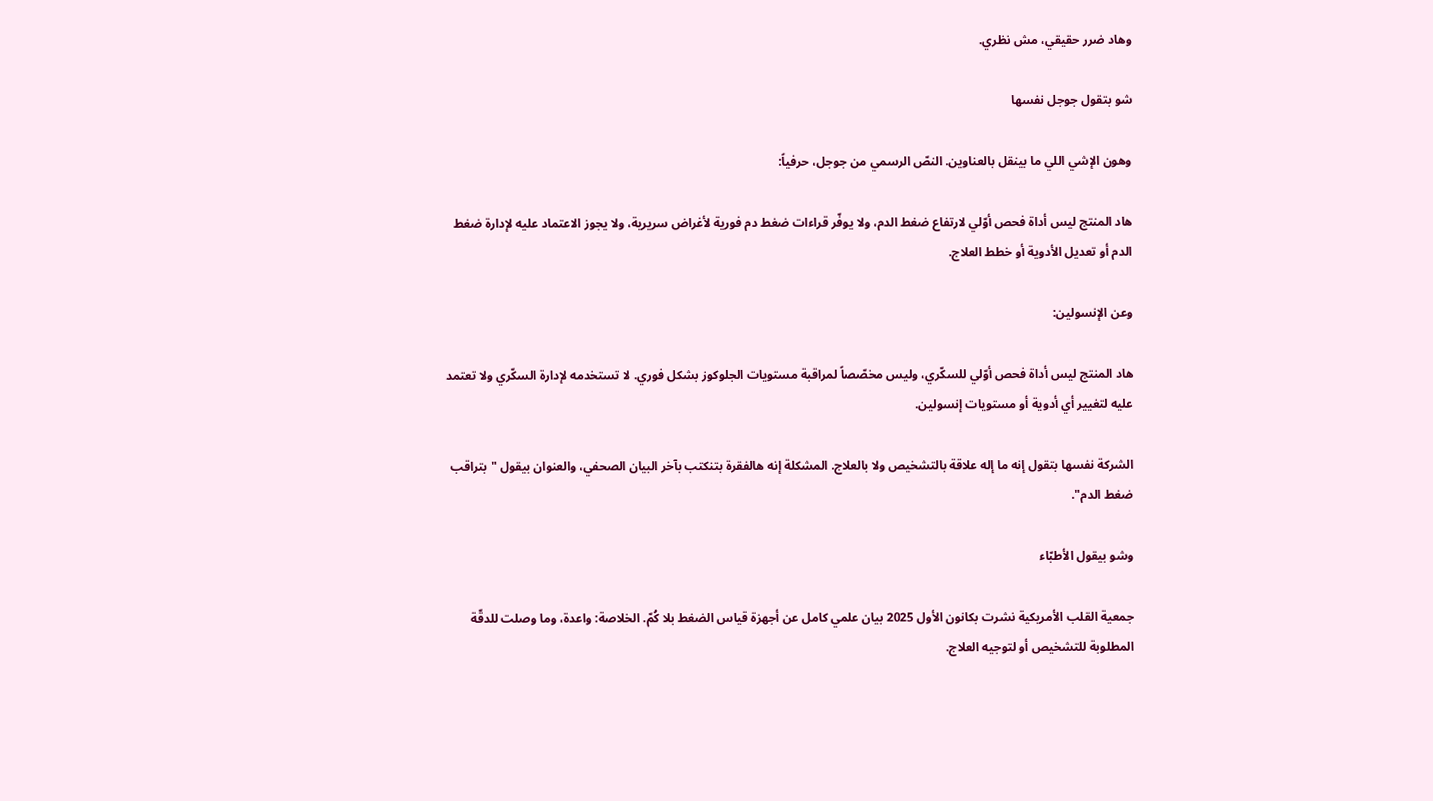وهاد ضرر حقيقي، مش نظري.

شو بتقول جوجل نفسها

وهون الإشي اللي ما بينقل بالعناوين. النصّ الرسمي من جوجل، حرفياً:

هاد المنتج ليس أداة فحص أوّلي لارتفاع ضغط الدم، ولا يوفّر قراءات ضغط دم فورية لأغراض سريرية، ولا يجوز الاعتماد عليه لإدارة ضغط الدم أو تعديل الأدوية أو خطط العلاج.

وعن الإنسولين:

هاد المنتج ليس أداة فحص أوّلي للسكّري، وليس مخصّصاً لمراقبة مستويات الجلوكوز بشكل فوري. لا تستخدمه لإدارة السكّري ولا تعتمد عليه لتغيير أي أدوية أو مستويات إنسولين.

الشركة نفسها بتقول إنه ما إله علاقة بالتشخيص ولا بالعلاج. المشكلة إنه هالفقرة بتنكتب بآخر البيان الصحفي، والعنوان بيقول "بتراقب ضغط الدم".

وشو بيقول الأطبّاء

جمعية القلب الأمريكية نشرت بكانون الأول 2025 بيان علمي كامل عن أجهزة قياس الضغط بلا كُمّ. الخلاصة: واعدة، وما وصلت للدقّة المطلوبة للتشخيص أو لتوجيه العلاج.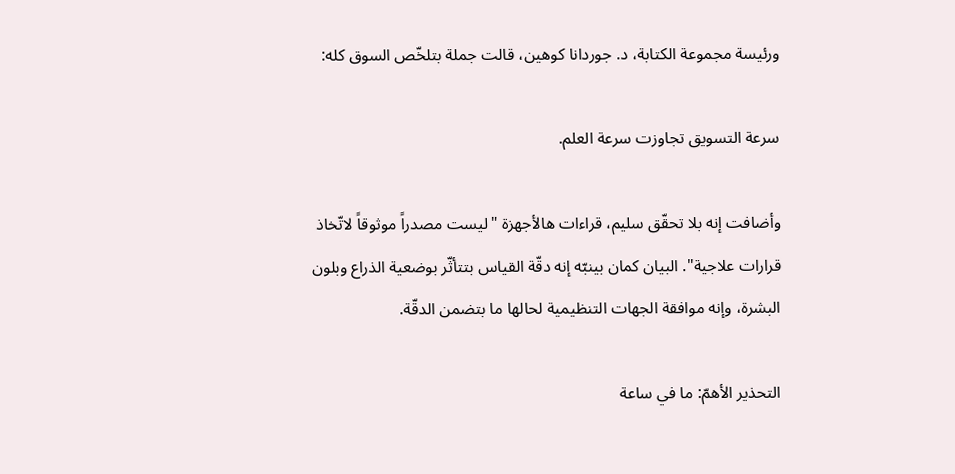ورئيسة مجموعة الكتابة، د. جوردانا كوهين، قالت جملة بتلخّص السوق كله:

سرعة التسويق تجاوزت سرعة العلم.

وأضافت إنه بلا تحقّق سليم، قراءات هالأجهزة "ليست مصدراً موثوقاً لاتّخاذ قرارات علاجية". البيان كمان بينبّه إنه دقّة القياس بتتأثّر بوضعية الذراع وبلون البشرة، وإنه موافقة الجهات التنظيمية لحالها ما بتضمن الدقّة.

التحذير الأهمّ: ما في ساعة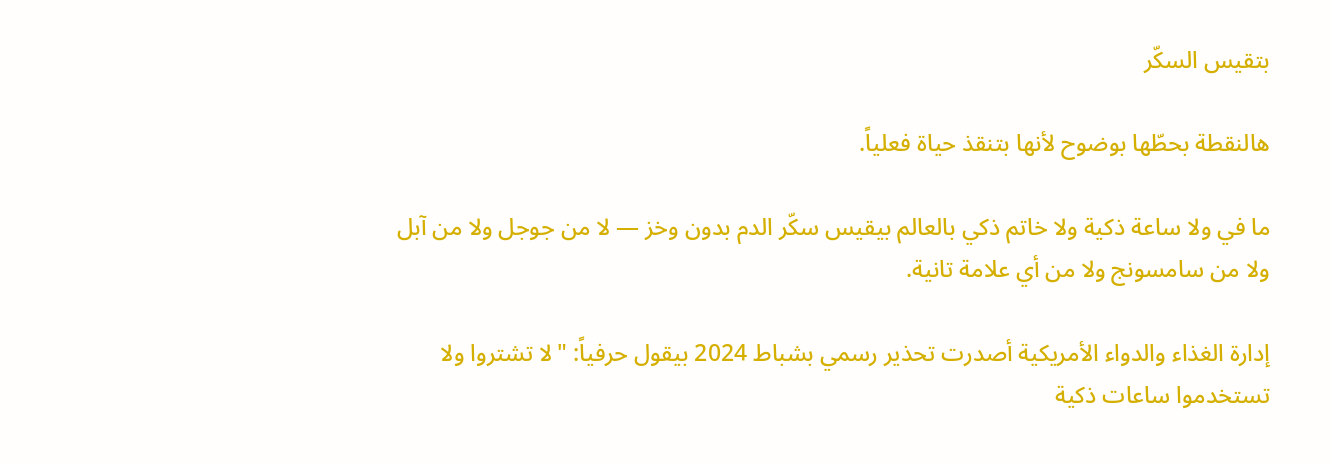بتقيس السكّر

هالنقطة بحطّها بوضوح لأنها بتنقذ حياة فعلياً.

ما في ولا ساعة ذكية ولا خاتم ذكي بالعالم بيقيس سكّر الدم بدون وخز — لا من جوجل ولا من آبل ولا من سامسونج ولا من أي علامة تانية.

إدارة الغذاء والدواء الأمريكية أصدرت تحذير رسمي بشباط 2024 بيقول حرفياً: "لا تشتروا ولا تستخدموا ساعات ذكية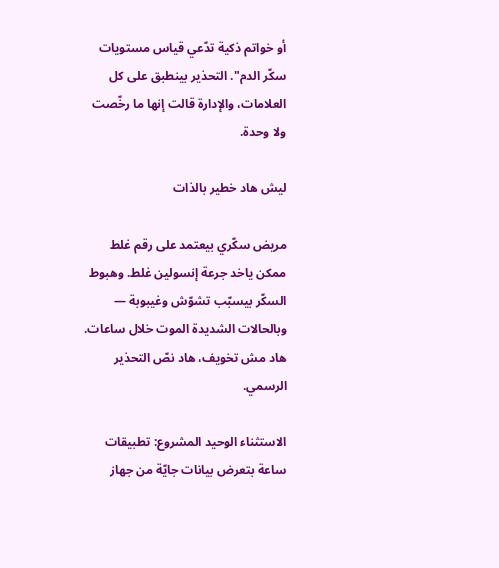أو خواتم ذكية تدّعي قياس مستويات سكّر الدم". التحذير بينطبق على كل العلامات، والإدارة قالت إنها ما رخّصت ولا وحدة.

ليش هاد خطير بالذات

مريض سكّري بيعتمد على رقم غلط ممكن ياخد جرعة إنسولين غلط. وهبوط السكّر بيسبّب تشوّش وغيبوبة — وبالحالات الشديدة الموت خلال ساعات. هاد مش تخويف، هاد نصّ التحذير الرسمي.

الاستثناء الوحيد المشروع: تطبيقات ساعة بتعرض بيانات جايّة من جهاز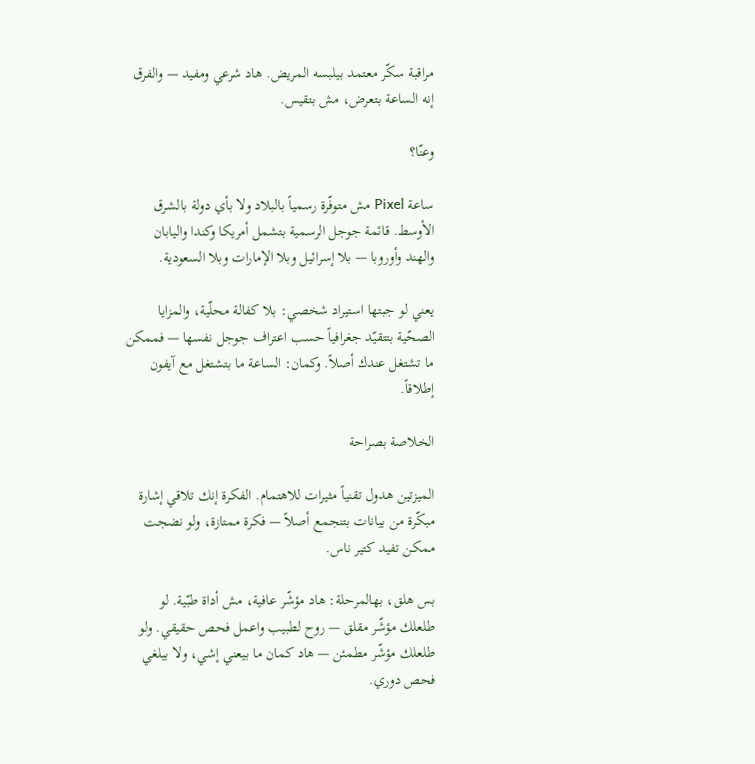مراقبة سكّر معتمد بيلبسه المريض. هاد شرعي ومفيد — والفرق إنه الساعة بتعرض، مش بتقيس.

وعنّا؟

ساعة Pixel مش متوفّرة رسمياً بالبلاد ولا بأي دولة بالشرق الأوسط. قائمة جوجل الرسمية بتشمل أمريكا وكندا واليابان والهند وأوروبا — بلا إسرائيل وبلا الإمارات وبلا السعودية.

يعني لو جبتها استيراد شخصي: بلا كفالة محلّية، والمزايا الصحّية بتتقيّد جغرافياً حسب اعتراف جوجل نفسها — فممكن ما تشتغل عندك أصلاً. وكمان: الساعة ما بتشتغل مع آيفون إطلاقاً.

الخلاصة بصراحة

الميزتين هدول تقنياً مثيرات للاهتمام. الفكرة إنك تلاقي إشارة مبكّرة من بيانات بتنجمع أصلاً — فكرة ممتازة، ولو نضجت ممكن تفيد كتير ناس.

بس هلق، بهالمرحلة: هاد مؤشّر عافية، مش أداة طبّية. لو طلعلك مؤشّر مقلق — روح لطبيب واعمل فحص حقيقي. ولو طلعلك مؤشّر مطمئن — هاد كمان ما بيعني إشي، ولا بيلغي فحص دوري.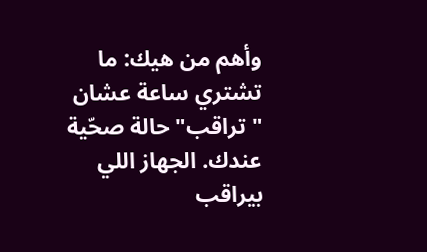وأهم من هيك: ما تشتري ساعة عشان "تراقب" حالة صحّية عندك. الجهاز اللي بيراقب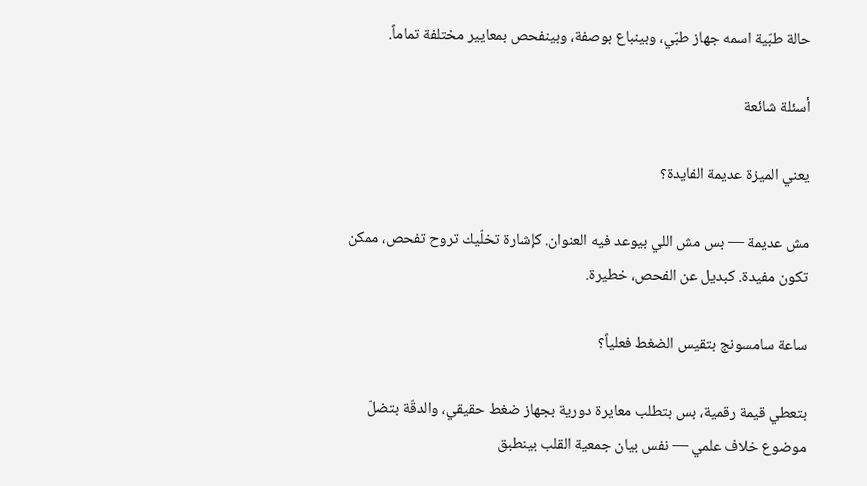حالة طبّية اسمه جهاز طبّي، وبينباع بوصفة، وبينفحص بمعايير مختلفة تماماً.

أسئلة شائعة

يعني الميزة عديمة الفايدة؟

مش عديمة — بس مش اللي بيوعد فيه العنوان. كإشارة تخلّيك تروح تفحص، ممكن تكون مفيدة. كبديل عن الفحص، خطيرة.

ساعة سامسونج بتقيس الضغط فعلياً؟

بتعطي قيمة رقمية، بس بتطلب معايرة دورية بجهاز ضغط حقيقي، والدقّة بتضلّ موضوع خلاف علمي — نفس بيان جمعية القلب بينطبق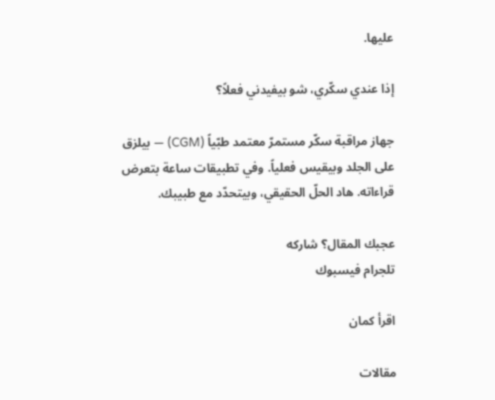عليها.

إذا عندي سكّري، شو بيفيدني فعلاً؟

جهاز مراقبة سكّر مستمرّ معتمد طبّياً (CGM) — بيلزق على الجلد وبيقيس فعلياً. وفي تطبيقات ساعة بتعرض قراءاته. هاد الحلّ الحقيقي، وبيتحدّد مع طبيبك.

عجبك المقال؟ شاركه
تلجرام فيسبوك

اقرأ كمان

مقالات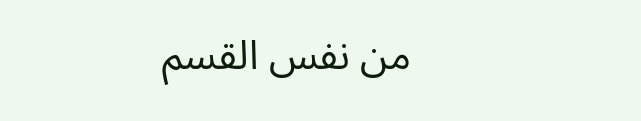من نفس القسم